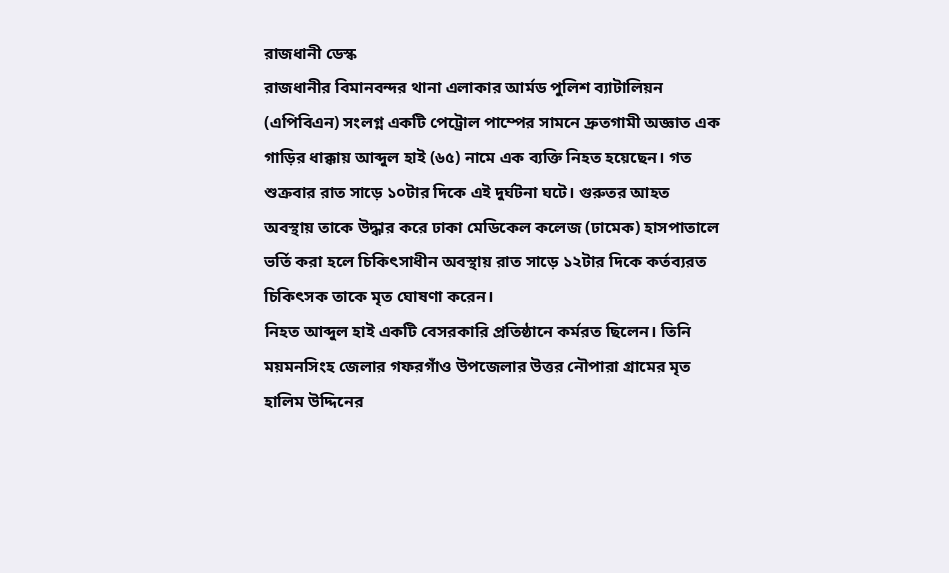রাজধানী ডেস্ক
রাজধানীর বিমানবন্দর থানা এলাকার আর্মড পুলিশ ব্যাটালিয়ন (এপিবিএন) সংলগ্ন একটি পেট্রোল পাম্পের সামনে দ্রুতগামী অজ্ঞাত এক গাড়ির ধাক্কায় আব্দুল হাই (৬৫) নামে এক ব্যক্তি নিহত হয়েছেন। গত শুক্রবার রাত সাড়ে ১০টার দিকে এই দুর্ঘটনা ঘটে। গুরুতর আহত অবস্থায় তাকে উদ্ধার করে ঢাকা মেডিকেল কলেজ (ঢামেক) হাসপাতালে ভর্তি করা হলে চিকিৎসাধীন অবস্থায় রাত সাড়ে ১২টার দিকে কর্তব্যরত চিকিৎসক তাকে মৃত ঘোষণা করেন।
নিহত আব্দুল হাই একটি বেসরকারি প্রতিষ্ঠানে কর্মরত ছিলেন। তিনি ময়মনসিংহ জেলার গফরগাঁও উপজেলার উত্তর নৌপারা গ্রামের মৃত হালিম উদ্দিনের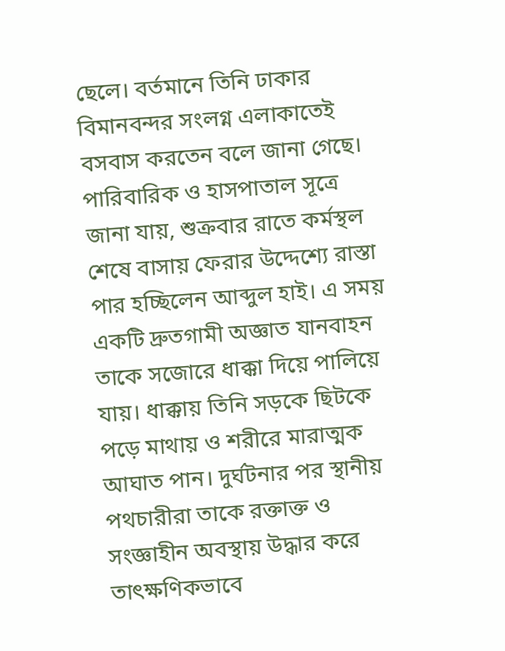ছেলে। বর্তমানে তিনি ঢাকার বিমানবন্দর সংলগ্ন এলাকাতেই বসবাস করতেন বলে জানা গেছে।
পারিবারিক ও হাসপাতাল সূত্রে জানা যায়, শুক্রবার রাতে কর্মস্থল শেষে বাসায় ফেরার উদ্দেশ্যে রাস্তা পার হচ্ছিলেন আব্দুল হাই। এ সময় একটি দ্রুতগামী অজ্ঞাত যানবাহন তাকে সজোরে ধাক্কা দিয়ে পালিয়ে যায়। ধাক্কায় তিনি সড়কে ছিটকে পড়ে মাথায় ও শরীরে মারাত্মক আঘাত পান। দুর্ঘটনার পর স্থানীয় পথচারীরা তাকে রক্তাক্ত ও সংজ্ঞাহীন অবস্থায় উদ্ধার করে তাৎক্ষণিকভাবে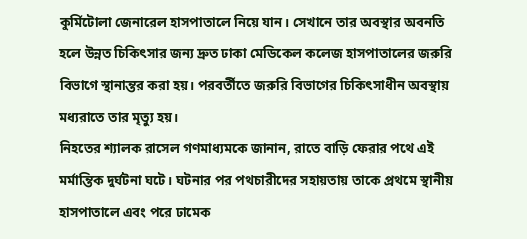কুর্মিটোলা জেনারেল হাসপাতালে নিয়ে যান। সেখানে তার অবস্থার অবনতি হলে উন্নত চিকিৎসার জন্য দ্রুত ঢাকা মেডিকেল কলেজ হাসপাতালের জরুরি বিভাগে স্থানান্তর করা হয়। পরবর্তীতে জরুরি বিভাগের চিকিৎসাধীন অবস্থায় মধ্যরাতে তার মৃত্যু হয়।
নিহতের শ্যালক রাসেল গণমাধ্যমকে জানান, রাতে বাড়ি ফেরার পথে এই মর্মান্তিক দুর্ঘটনা ঘটে। ঘটনার পর পথচারীদের সহায়তায় তাকে প্রথমে স্থানীয় হাসপাতালে এবং পরে ঢামেক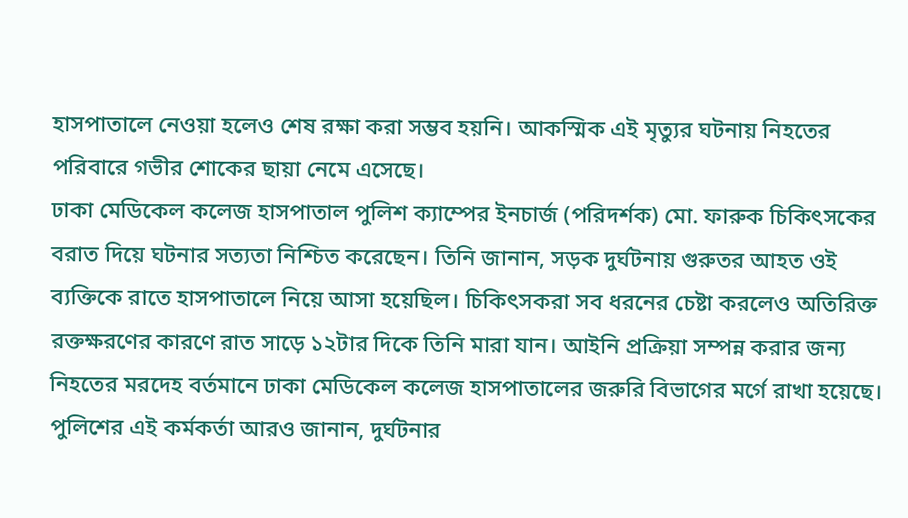হাসপাতালে নেওয়া হলেও শেষ রক্ষা করা সম্ভব হয়নি। আকস্মিক এই মৃত্যুর ঘটনায় নিহতের পরিবারে গভীর শোকের ছায়া নেমে এসেছে।
ঢাকা মেডিকেল কলেজ হাসপাতাল পুলিশ ক্যাম্পের ইনচার্জ (পরিদর্শক) মো. ফারুক চিকিৎসকের বরাত দিয়ে ঘটনার সত্যতা নিশ্চিত করেছেন। তিনি জানান, সড়ক দুর্ঘটনায় গুরুতর আহত ওই ব্যক্তিকে রাতে হাসপাতালে নিয়ে আসা হয়েছিল। চিকিৎসকরা সব ধরনের চেষ্টা করলেও অতিরিক্ত রক্তক্ষরণের কারণে রাত সাড়ে ১২টার দিকে তিনি মারা যান। আইনি প্রক্রিয়া সম্পন্ন করার জন্য নিহতের মরদেহ বর্তমানে ঢাকা মেডিকেল কলেজ হাসপাতালের জরুরি বিভাগের মর্গে রাখা হয়েছে।
পুলিশের এই কর্মকর্তা আরও জানান, দুর্ঘটনার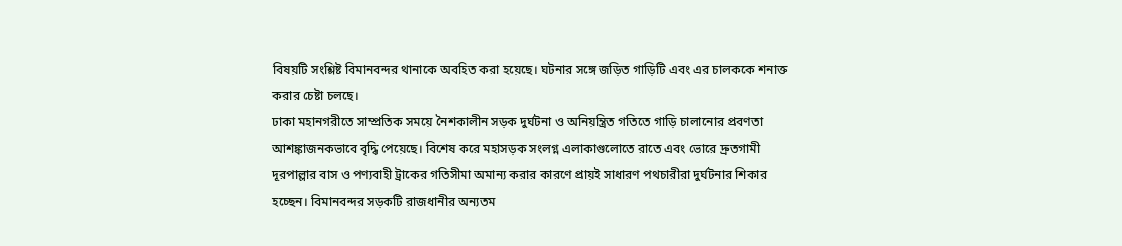বিষয়টি সংশ্লিষ্ট বিমানবন্দর থানাকে অবহিত করা হয়েছে। ঘটনার সঙ্গে জড়িত গাড়িটি এবং এর চালককে শনাক্ত করার চেষ্টা চলছে।
ঢাকা মহানগরীতে সাম্প্রতিক সময়ে নৈশকালীন সড়ক দুর্ঘটনা ও অনিয়ন্ত্রিত গতিতে গাড়ি চালানোর প্রবণতা আশঙ্কাজনকভাবে বৃদ্ধি পেয়েছে। বিশেষ করে মহাসড়ক সংলগ্ন এলাকাগুলোতে রাতে এবং ভোরে দ্রুতগামী দূরপাল্লার বাস ও পণ্যবাহী ট্রাকের গতিসীমা অমান্য করার কারণে প্রায়ই সাধারণ পথচারীরা দুর্ঘটনার শিকার হচ্ছেন। বিমানবন্দর সড়কটি রাজধানীর অন্যতম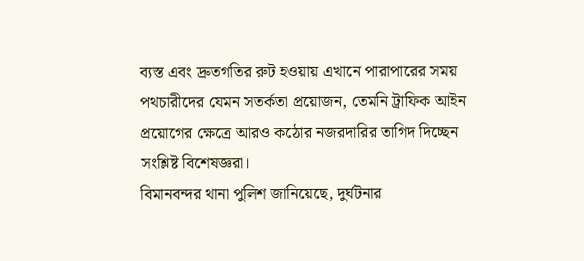ব্যস্ত এবং দ্রুতগতির রুট হওয়ায় এখানে পারাপারের সময় পথচারীদের যেমন সতর্কতা প্রয়োজন, তেমনি ট্রাফিক আইন প্রয়োগের ক্ষেত্রে আরও কঠোর নজরদারির তাগিদ দিচ্ছেন সংশ্লিষ্ট বিশেষজ্ঞরা।
বিমানবন্দর থানা পুলিশ জানিয়েছে, দুর্ঘটনার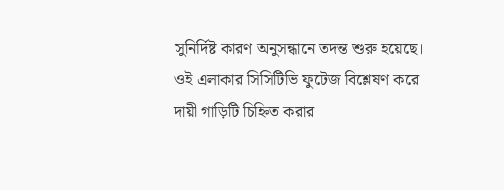সুনির্দিষ্ট কারণ অনুসন্ধানে তদন্ত শুরু হয়েছে। ওই এলাকার সিসিটিভি ফুটেজ বিশ্লেষণ করে দায়ী গাড়িটি চিহ্নিত করার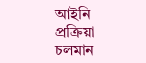আইনি প্রক্রিয়া চলমান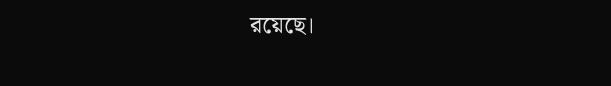রয়েছে।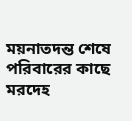ময়নাতদন্ত শেষে পরিবারের কাছে মরদেহ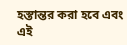হস্তান্তর করা হবে এবং এই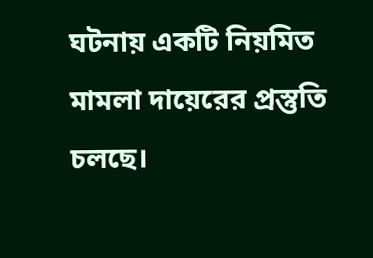ঘটনায় একটি নিয়মিত মামলা দায়েরের প্রস্তুতি চলছে।